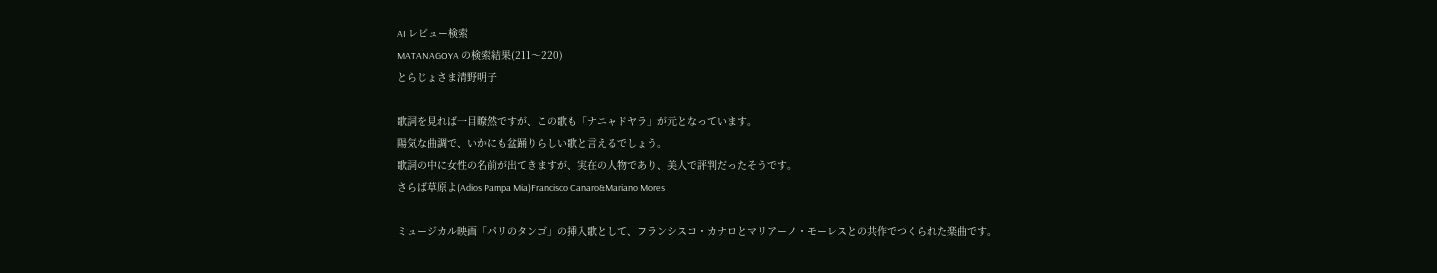AI レビュー検索
MATANAGOYA の検索結果(211〜220)
とらじょさま清野明子

歌詞を見れば一目瞭然ですが、この歌も「ナニャドヤラ」が元となっています。
陽気な曲調で、いかにも盆踊りらしい歌と言えるでしょう。
歌詞の中に女性の名前が出てきますが、実在の人物であり、美人で評判だったそうです。
さらば草原よ(Adios Pampa Mia)Francisco Canaro&Mariano Mores

ミュージカル映画「パリのタンゴ」の挿入歌として、フランシスコ・カナロとマリアーノ・モーレスとの共作でつくられた楽曲です。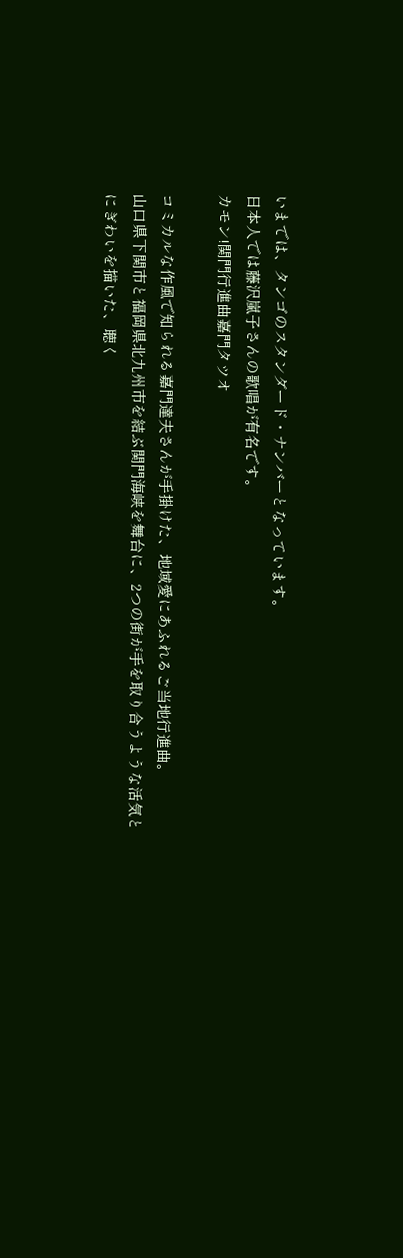いまでは、タンゴのスタンダード・ナンバーとなっています。
日本人では藤沢嵐子さんの歌唱が有名です。
カモン!関門行進曲嘉門タツオ

コミカルな作風で知られる嘉門達夫さんが手掛けた、地域愛にあふれるご当地行進曲。
山口県下関市と福岡県北九州市を結ぶ関門海峡を舞台に、2つの街が手を取り合うような活気とにぎわいを描いた、聴く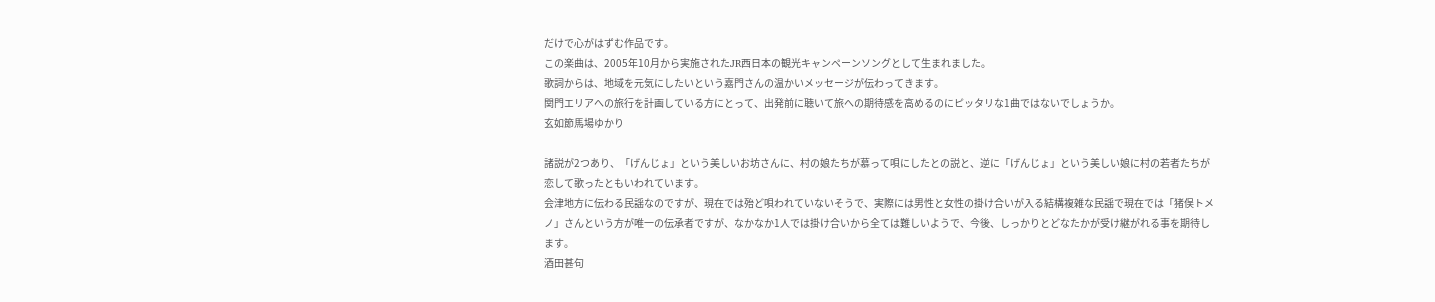だけで心がはずむ作品です。
この楽曲は、2005年10月から実施されたJR西日本の観光キャンペーンソングとして生まれました。
歌詞からは、地域を元気にしたいという嘉門さんの温かいメッセージが伝わってきます。
関門エリアへの旅行を計画している方にとって、出発前に聴いて旅への期待感を高めるのにピッタリな1曲ではないでしょうか。
玄如節馬場ゆかり

諸説が2つあり、「げんじょ」という美しいお坊さんに、村の娘たちが慕って唄にしたとの説と、逆に「げんじょ」という美しい娘に村の若者たちが恋して歌ったともいわれています。
会津地方に伝わる民謡なのですが、現在では殆ど唄われていないそうで、実際には男性と女性の掛け合いが入る結構複雑な民謡で現在では「猪俣トメノ」さんという方が唯一の伝承者ですが、なかなか1人では掛け合いから全ては難しいようで、今後、しっかりとどなたかが受け継がれる事を期待します。
酒田甚句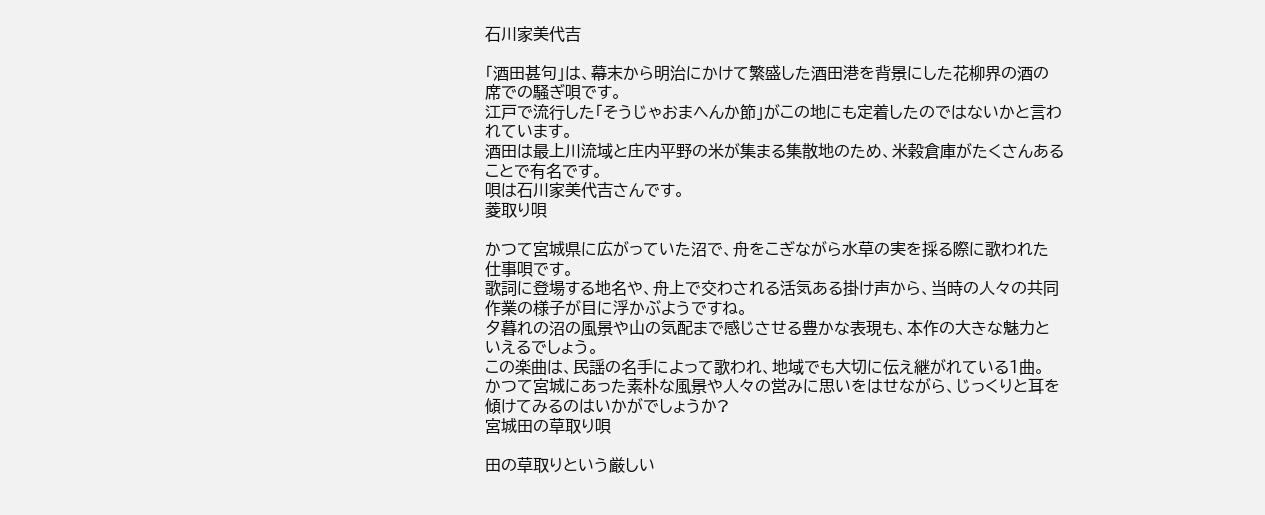石川家美代吉

「酒田甚句」は、幕末から明治にかけて繁盛した酒田港を背景にした花柳界の酒の席での騒ぎ唄です。
江戸で流行した「そうじゃおまへんか節」がこの地にも定着したのではないかと言われています。
酒田は最上川流域と庄内平野の米が集まる集散地のため、米穀倉庫がたくさんあることで有名です。
唄は石川家美代吉さんです。
菱取り唄

かつて宮城県に広がっていた沼で、舟をこぎながら水草の実を採る際に歌われた仕事唄です。
歌詞に登場する地名や、舟上で交わされる活気ある掛け声から、当時の人々の共同作業の様子が目に浮かぶようですね。
夕暮れの沼の風景や山の気配まで感じさせる豊かな表現も、本作の大きな魅力といえるでしょう。
この楽曲は、民謡の名手によって歌われ、地域でも大切に伝え継がれている1曲。
かつて宮城にあった素朴な風景や人々の営みに思いをはせながら、じっくりと耳を傾けてみるのはいかがでしょうか?
宮城田の草取り唄

田の草取りという厳しい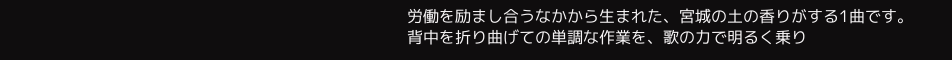労働を励まし合うなかから生まれた、宮城の土の香りがする1曲です。
背中を折り曲げての単調な作業を、歌の力で明るく乗り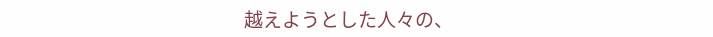越えようとした人々の、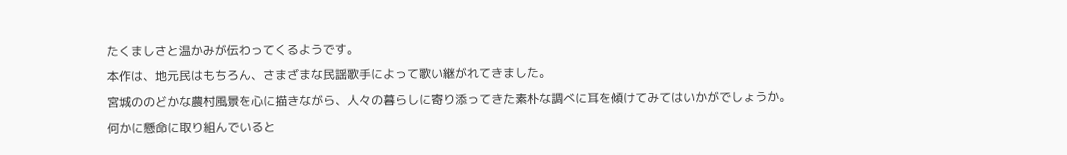たくましさと温かみが伝わってくるようです。
本作は、地元民はもちろん、さまざまな民謡歌手によって歌い継がれてきました。
宮城ののどかな農村風景を心に描きながら、人々の暮らしに寄り添ってきた素朴な調べに耳を傾けてみてはいかがでしょうか。
何かに懸命に取り組んでいると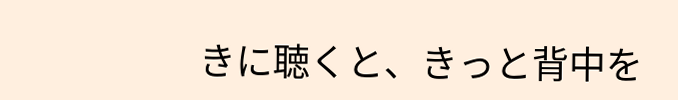きに聴くと、きっと背中を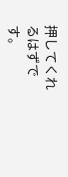押してくれるはずです。